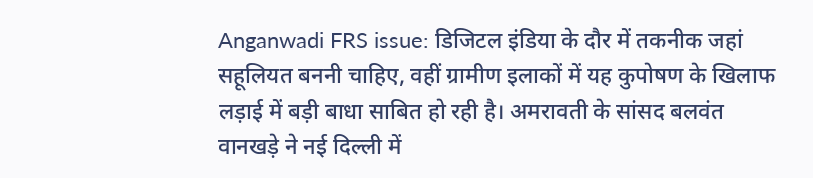Anganwadi FRS issue: डिजिटल इंडिया के दौर में तकनीक जहां सहूलियत बननी चाहिए, वहीं ग्रामीण इलाकों में यह कुपोषण के खिलाफ लड़ाई में बड़ी बाधा साबित हो रही है। अमरावती के सांसद बलवंत वानखड़े ने नई दिल्ली में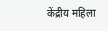केंद्रीय महिला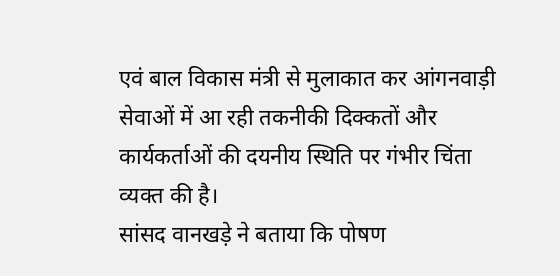एवं बाल विकास मंत्री से मुलाकात कर आंगनवाड़ी सेवाओं में आ रही तकनीकी दिक्कतों और कार्यकर्ताओं की दयनीय स्थिति पर गंभीर चिंता व्यक्त की है।
सांसद वानखड़े ने बताया कि पोषण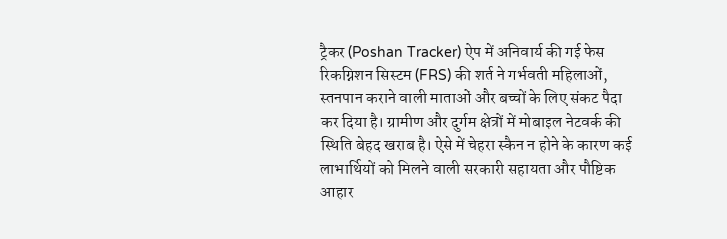ट्रैकर (Poshan Tracker) ऐप में अनिवार्य की गई फेस रिकग्निशन सिस्टम (FRS) की शर्त ने गर्भवती महिलाओं, स्तनपान कराने वाली माताओं और बच्चों के लिए संकट पैदा कर दिया है। ग्रामीण और दुर्गम क्षेत्रों में मोबाइल नेटवर्क की स्थिति बेहद खराब है। ऐसे में चेहरा स्कैन न होने के कारण कई लाभार्थियों को मिलने वाली सरकारी सहायता और पौष्टिक आहार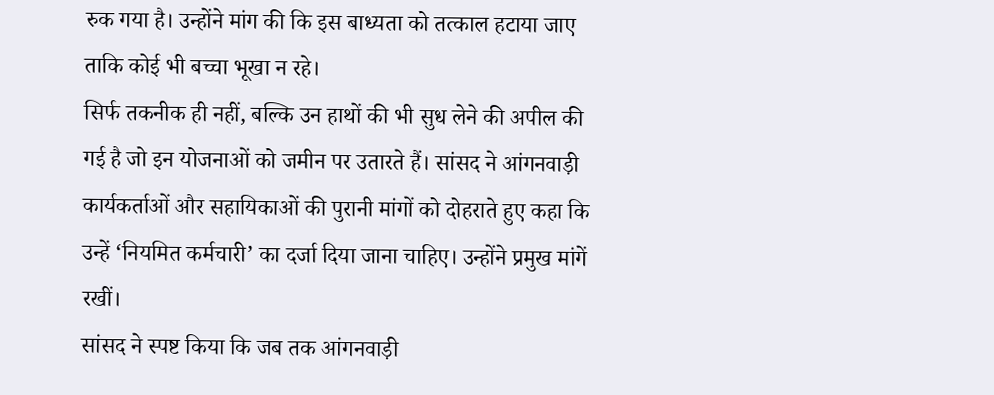रुक गया है। उन्होंने मांग की कि इस बाध्यता को तत्काल हटाया जाए ताकि कोई भी बच्चा भूखा न रहे।
सिर्फ तकनीक ही नहीं, बल्कि उन हाथों की भी सुध लेने की अपील की गई है जो इन योजनाओं को जमीन पर उतारते हैं। सांसद ने आंगनवाड़ी कार्यकर्ताओं और सहायिकाओं की पुरानी मांगों को दोहराते हुए कहा कि उन्हें ‘नियमित कर्मचारी’ का दर्जा दिया जाना चाहिए। उन्होंने प्रमुख मांगें रखीं।
सांसद ने स्पष्ट किया कि जब तक आंगनवाड़ी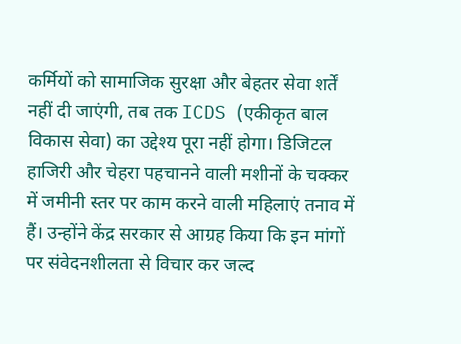कर्मियों को सामाजिक सुरक्षा और बेहतर सेवा शर्तें नहीं दी जाएंगी, तब तक ICDS (एकीकृत बाल विकास सेवा) का उद्देश्य पूरा नहीं होगा। डिजिटल हाजिरी और चेहरा पहचानने वाली मशीनों के चक्कर में जमीनी स्तर पर काम करने वाली महिलाएं तनाव में हैं। उन्होंने केंद्र सरकार से आग्रह किया कि इन मांगों पर संवेदनशीलता से विचार कर जल्द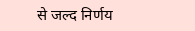से जल्द निर्णय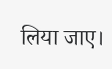लिया जाए।